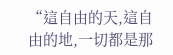“這自由的天,這自由的地,一切都是那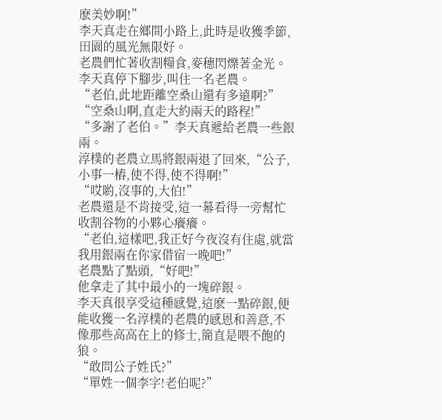麽美妙啊!”
李天真走在鄉間小路上,此時是收獲季節,田園的風光無限好。
老農們忙著收割糧食,麥穗閃爍著金光。
李天真停下腳步,叫住一名老農。
“老伯,此地距離空桑山還有多遠啊?”
“空桑山啊,直走大約兩天的路程!”
“多謝了老伯。”李天真遞給老農一些銀兩。
淳樸的老農立馬將銀兩退了回來,“公子,小事一樁,使不得,使不得啊!”
“哎喲,沒事的,大伯!”
老農還是不肯接受,這一幕看得一旁幫忙收割谷物的小夥心癢癢。
“老伯,這樣吧,我正好今夜沒有住處,就當我用銀兩在你家借宿一晚吧!”
老農點了點頭,“好吧!”
他拿走了其中最小的一塊碎銀。
李天真很享受這種感覺,這麽一點碎銀,便能收獲一名淳樸的老農的感恩和善意,不像那些高高在上的修士,簡直是喂不飽的狼。
“敢問公子姓氏?”
“單姓一個李字!老伯呢?”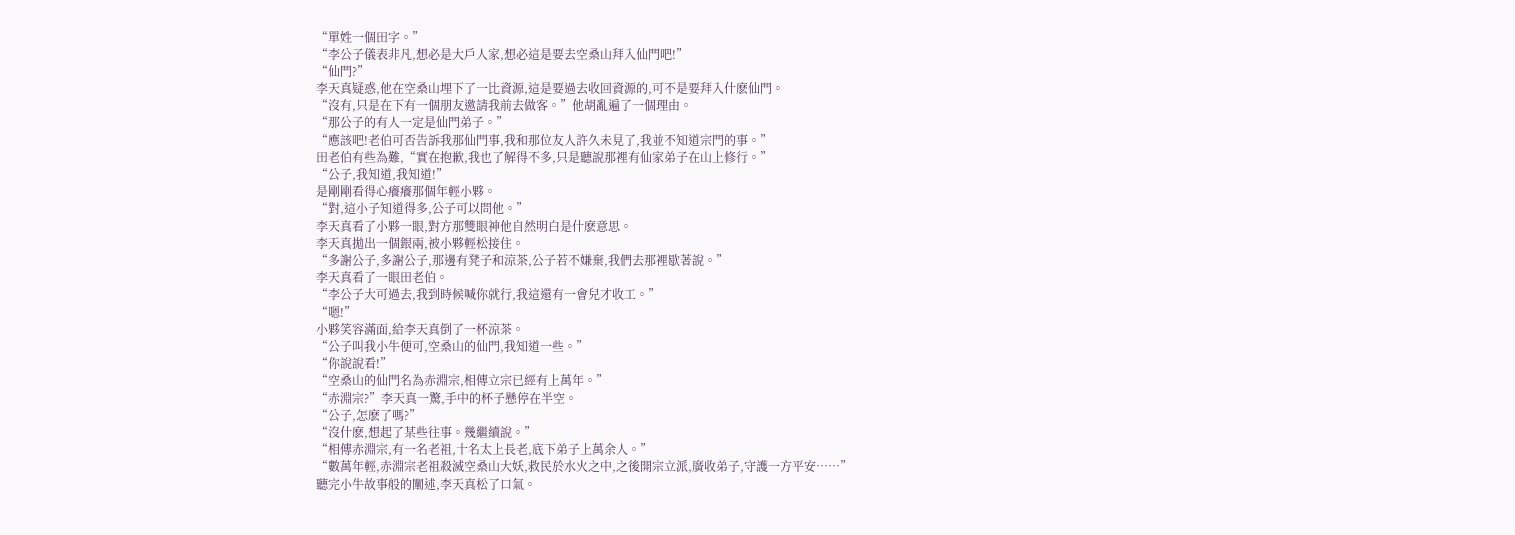“單姓一個田字。”
“李公子儀表非凡,想必是大戶人家,想必這是要去空桑山拜入仙門吧!”
“仙門?”
李天真疑惑,他在空桑山埋下了一比資源,這是要過去收回資源的,可不是要拜入什麽仙門。
“沒有,只是在下有一個朋友邀請我前去做客。”他胡亂遍了一個理由。
“那公子的有人一定是仙門弟子。”
“應該吧!老伯可否告訴我那仙門事,我和那位友人許久未見了,我並不知道宗門的事。”
田老伯有些為難,“實在抱歉,我也了解得不多,只是聽說那裡有仙家弟子在山上修行。”
“公子,我知道,我知道!”
是剛剛看得心癢癢那個年輕小夥。
“對,這小子知道得多,公子可以問他。”
李天真看了小夥一眼,對方那雙眼神他自然明白是什麽意思。
李天真拋出一個銀兩,被小夥輕松接住。
“多謝公子,多謝公子,那邊有凳子和涼茶,公子若不嫌棄,我們去那裡歇著說。”
李天真看了一眼田老伯。
“李公子大可過去,我到時候喊你就行,我這還有一會兒才收工。”
“嗯!”
小夥笑容滿面,給李天真倒了一杯涼茶。
“公子叫我小牛便可,空桑山的仙門,我知道一些。”
“你說說看!”
“空桑山的仙門名為赤淵宗,相傳立宗已經有上萬年。”
“赤淵宗?”李天真一驚,手中的杯子懸停在半空。
“公子,怎麽了嗎?”
“沒什麽,想起了某些往事。幾繼續說。”
“相傳赤淵宗,有一名老祖,十名太上長老,底下弟子上萬余人。”
“數萬年輕,赤淵宗老祖殺滅空桑山大妖,救民於水火之中,之後開宗立派,廣收弟子,守護一方平安……”
聽完小牛故事般的闡述,李天真松了口氣。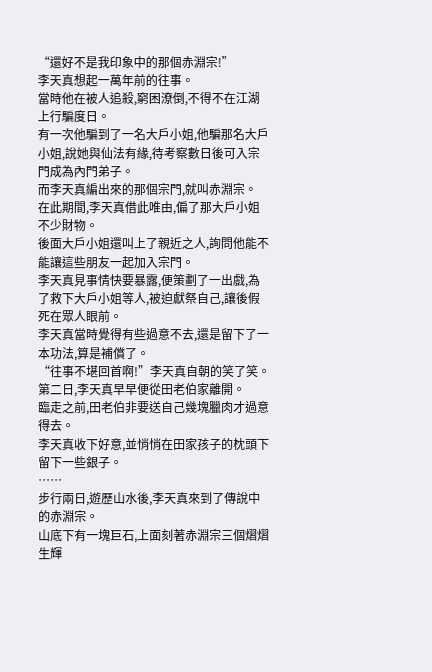“還好不是我印象中的那個赤淵宗!”
李天真想起一萬年前的往事。
當時他在被人追殺,窮困潦倒,不得不在江湖上行騙度日。
有一次他騙到了一名大戶小姐,他騙那名大戶小姐,說她與仙法有緣,待考察數日後可入宗門成為內門弟子。
而李天真編出來的那個宗門,就叫赤淵宗。
在此期間,李天真借此唯由,偏了那大戶小姐不少財物。
後面大戶小姐還叫上了親近之人,詢問他能不能讓這些朋友一起加入宗門。
李天真見事情快要暴露,便策劃了一出戲,為了救下大戶小姐等人,被迫獻祭自己,讓後假死在眾人眼前。
李天真當時覺得有些過意不去,還是留下了一本功法,算是補償了。
“往事不堪回首啊!”李天真自朝的笑了笑。
第二日,李天真早早便從田老伯家離開。
臨走之前,田老伯非要送自己幾塊臘肉才過意得去。
李天真收下好意,並悄悄在田家孩子的枕頭下留下一些銀子。
……
步行兩日,遊歷山水後,李天真來到了傳說中的赤淵宗。
山底下有一塊巨石,上面刻著赤淵宗三個熠熠生輝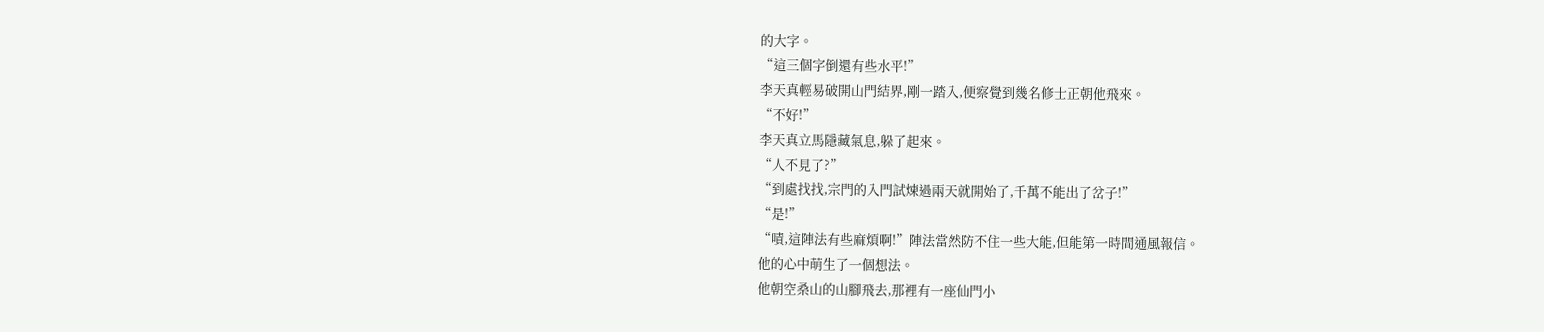的大字。
“這三個字倒還有些水平!”
李天真輕易破開山門結界,剛一踏入,便察覺到幾名修士正朝他飛來。
“不好!”
李天真立馬隱藏氣息,躲了起來。
“人不見了?”
“到處找找,宗門的入門試煉過兩天就開始了,千萬不能出了岔子!”
“是!”
“嘖,這陣法有些麻煩啊!”陣法當然防不住一些大能,但能第一時間通風報信。
他的心中萌生了一個想法。
他朝空桑山的山腳飛去,那裡有一座仙門小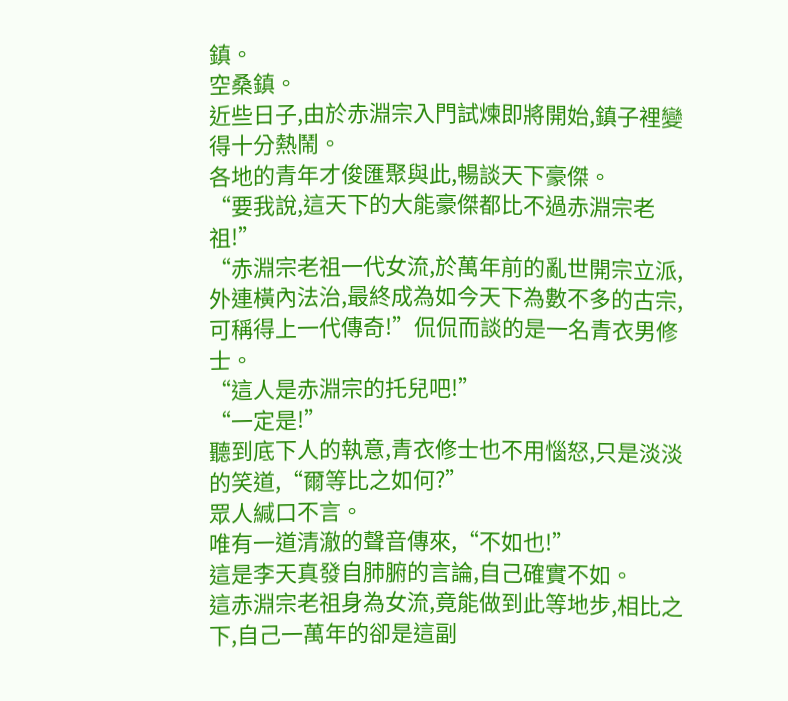鎮。
空桑鎮。
近些日子,由於赤淵宗入門試煉即將開始,鎮子裡變得十分熱鬧。
各地的青年才俊匯聚與此,暢談天下豪傑。
“要我說,這天下的大能豪傑都比不過赤淵宗老祖!”
“赤淵宗老祖一代女流,於萬年前的亂世開宗立派,外連橫內法治,最終成為如今天下為數不多的古宗,可稱得上一代傳奇!”侃侃而談的是一名青衣男修士。
“這人是赤淵宗的托兒吧!”
“一定是!”
聽到底下人的執意,青衣修士也不用惱怒,只是淡淡的笑道,“爾等比之如何?”
眾人緘口不言。
唯有一道清澈的聲音傳來,“不如也!”
這是李天真發自肺腑的言論,自己確實不如。
這赤淵宗老祖身為女流,竟能做到此等地步,相比之下,自己一萬年的卻是這副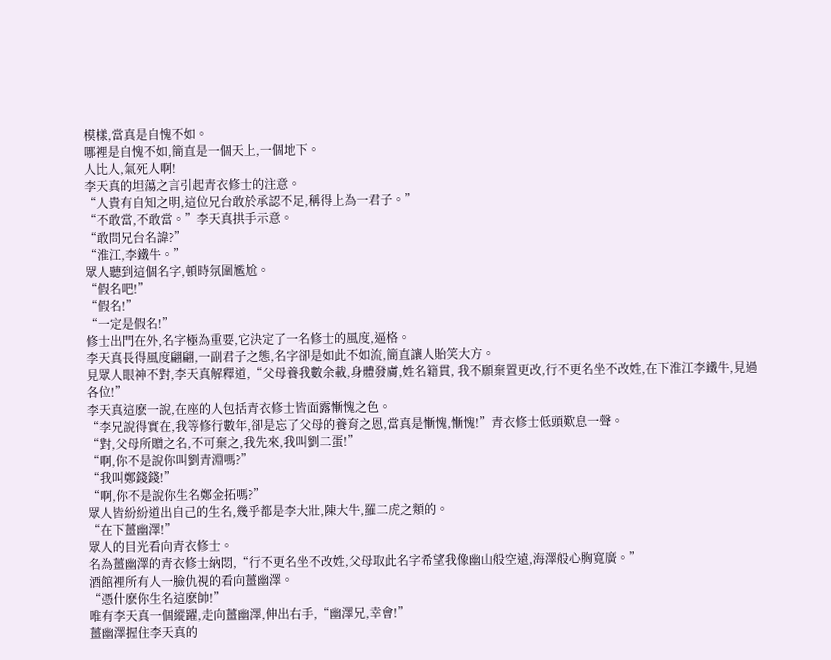模樣,當真是自愧不如。
哪裡是自愧不如,簡直是一個天上,一個地下。
人比人,氣死人啊!
李天真的坦蕩之言引起青衣修士的注意。
“人貴有自知之明,這位兄台敢於承認不足,稱得上為一君子。”
“不敢當,不敢當。”李天真拱手示意。
“敢問兄台名諱?”
“淮江,李鐵牛。”
眾人聽到這個名字,頓時氛圍尷尬。
“假名吧!”
“假名!”
“一定是假名!”
修士出門在外,名字極為重要,它決定了一名修士的風度,逼格。
李天真長得風度翩翩,一副君子之態,名字卻是如此不如流,簡直讓人貽笑大方。
見眾人眼神不對,李天真解釋道,“父母養我數余載,身體發膚,姓名籍貫, 我不願棄置更改,行不更名坐不改姓,在下淮江李鐵牛,見過各位!”
李天真這麽一說,在座的人包括青衣修士皆面露慚愧之色。
“李兄說得實在,我等修行數年,卻是忘了父母的養育之恩,當真是慚愧,慚愧!”青衣修士低頭歎息一聲。
“對,父母所贈之名,不可棄之,我先來,我叫劉二蛋!”
“啊,你不是說你叫劉青淵嗎?”
“我叫鄭錢錢!”
“啊,你不是說你生名鄭金拓嗎?”
眾人皆紛紛道出自己的生名,幾乎都是李大壯,陳大牛,羅二虎之類的。
“在下薑幽澤!”
眾人的目光看向青衣修士。
名為薑幽澤的青衣修士納悶,“行不更名坐不改姓,父母取此名字希望我像幽山般空遠,海澤般心胸寬廣。”
酒館裡所有人一臉仇視的看向薑幽澤。
“憑什麽你生名這麽帥!”
唯有李天真一個縱躍,走向薑幽澤,伸出右手,“幽澤兄,幸會!”
薑幽澤握住李天真的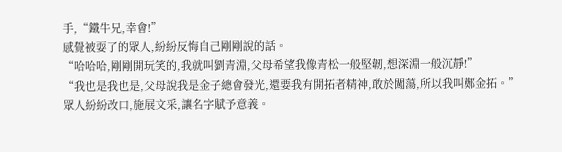手,“鐵牛兄,幸會!”
感覺被耍了的眾人,紛紛反悔自己剛剛說的話。
“哈哈哈,剛剛開玩笑的,我就叫劉青淵,父母希望我像青松一般堅韌,想深淵一般沉靜!”
“我也是我也是,父母說我是金子總會發光,還要我有開拓者精神,敢於闖蕩,所以我叫鄭金拓。”
眾人紛紛改口,施展文采,讓名字賦予意義。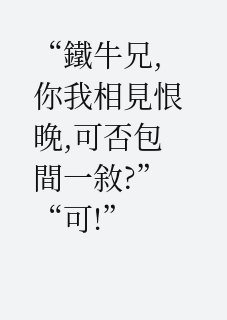“鐵牛兄,你我相見恨晚,可否包間一敘?”
“可!”